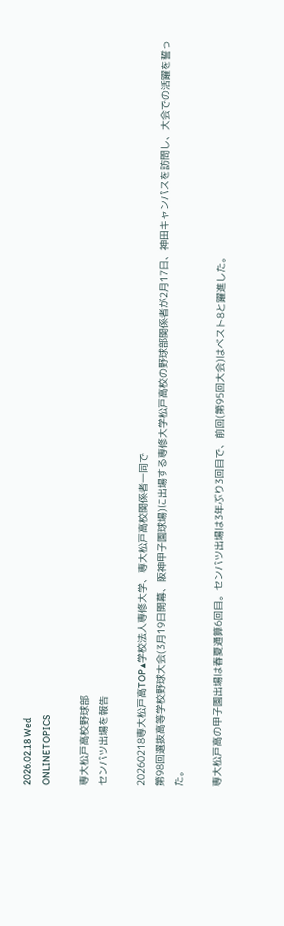2026.02.18 Wed
ONLINETOPICS

専大松戸高校野球部
センバツ出場を報告

20260218専大松戸高TOP▲学校法人専修大学、専大松戸高校関係者一同で
第98回選抜高等学校野球大会(3月19日開幕、阪神甲子園球場)に出場する専修大学松戸高校の野球部関係者が2月17日、神田キャンパスを訪問し、大会での活躍を誓った。

専大松戸高の甲子園出場は春夏通算6回目。センバツ出場は3年ぶり3回目で、前回(第95回大会)はベスト8と躍進した。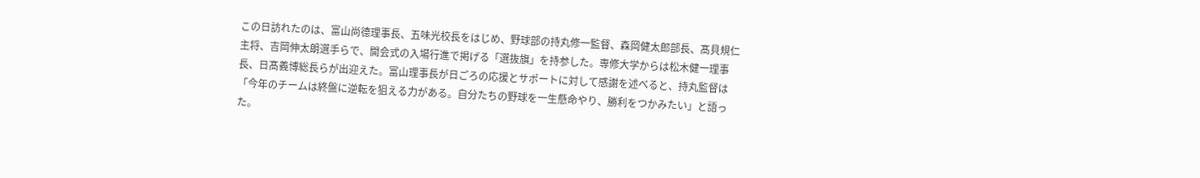この日訪れたのは、富山尚德理事長、五味光校長をはじめ、野球部の持丸修一監督、森岡健太郎部長、髙貝規仁主将、吉岡伸太朗選手らで、開会式の入場行進で掲げる「選抜旗」を持参した。専修大学からは松木健一理事長、日髙義博総長らが出迎えた。富山理事長が日ごろの応援とサポートに対して感謝を述べると、持丸監督は「今年のチームは終盤に逆転を狙える力がある。自分たちの野球を一生懸命やり、勝利をつかみたい」と語った。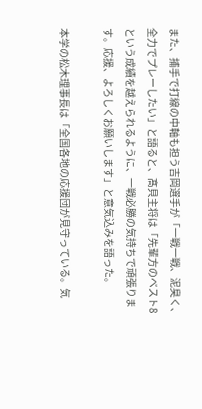また、捕手で打線の中軸も担う吉岡選手が「一戦一戦、泥臭く、全力でプレーしたい」と語ると、髙貝主将は「先輩方のベスト8という成績を越えられるように、一戦必勝の気持ちで頑張ります。応援、よろしくお願いします」と意気込みを語った。

本学の松木理事長は「全国各地の応援団が見守っている。気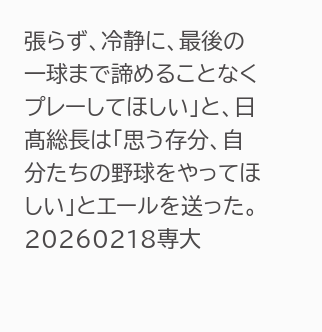張らず、冷静に、最後の一球まで諦めることなくプレーしてほしい」と、日髙総長は「思う存分、自分たちの野球をやってほしい」とエールを送った。
20260218専大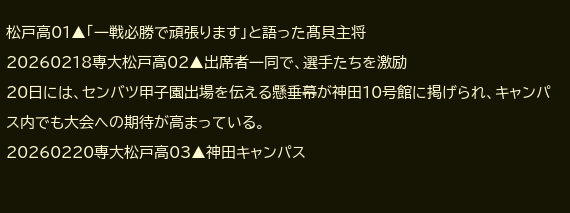松戸高01▲「一戦必勝で頑張ります」と語った髙貝主将
20260218専大松戸高02▲出席者一同で、選手たちを激励
20日には、センバツ甲子園出場を伝える懸垂幕が神田10号館に掲げられ、キャンパス内でも大会への期待が高まっている。
20260220専大松戸高03▲神田キャンパス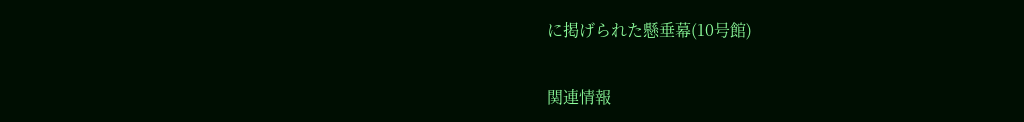に掲げられた懸垂幕(10号館)

関連情報